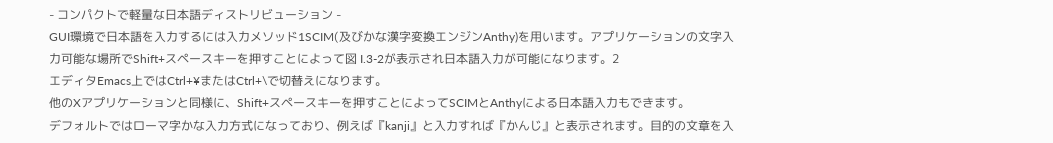- コンパクトで軽量な日本語ディストリビューション -
GUI環境で日本語を入力するには入力メソッド1SCIM(及びかな漢字変換エンジンAnthy)を用います。アプリケーションの文字入力可能な場所でShift+スペースキーを押すことによって図 I.3-2が表示され日本語入力が可能になります。2
エディタEmacs上ではCtrl+¥またはCtrl+\で切替えになります。
他のXアプリケーションと同様に、Shift+スペースキーを押すことによってSCIMとAnthyによる日本語入力もできます。
デフォルトではローマ字かな入力方式になっており、例えば『kanji』と入力すれば『かんじ』と表示されます。目的の文章を入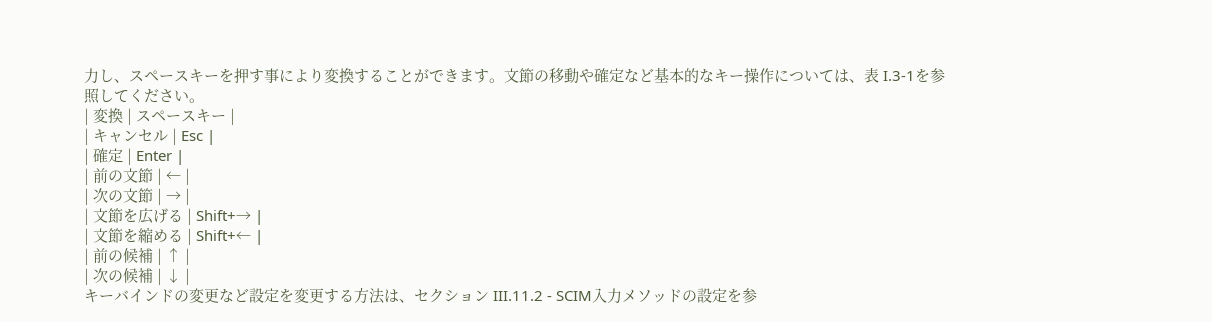力し、スペースキーを押す事により変換することができます。文節の移動や確定など基本的なキー操作については、表 I.3-1を参照してください。
| 変換 | スペースキー |
| キャンセル | Esc |
| 確定 | Enter |
| 前の文節 | ← |
| 次の文節 | → |
| 文節を広げる | Shift+→ |
| 文節を縮める | Shift+← |
| 前の候補 | ↑ |
| 次の候補 | ↓ |
キーバインドの変更など設定を変更する方法は、セクション III.11.2 - SCIM入力メソッドの設定を参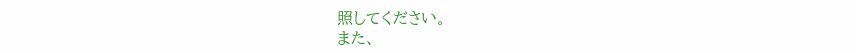照してください。
また、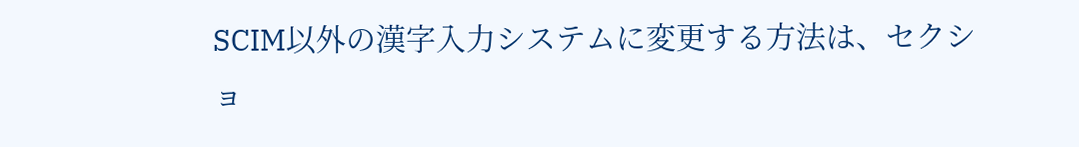SCIM以外の漢字入力システムに変更する方法は、セクショ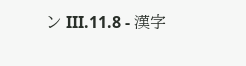ン III.11.8 - 漢字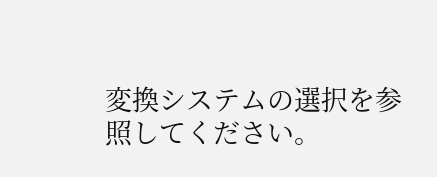変換システムの選択を参照してください。